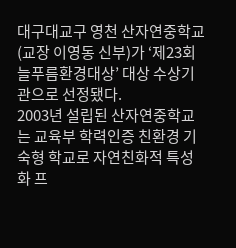대구대교구 영천 산자연중학교(교장 이영동 신부)가 ‘제23회 늘푸름환경대상’ 대상 수상기관으로 선정됐다.
2003년 설립된 산자연중학교는 교육부 학력인증 친환경 기숙형 학교로 자연친화적 특성화 프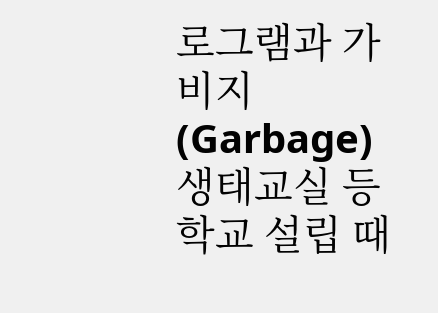로그램과 가비지(Garbage) 생태교실 등 학교 설립 때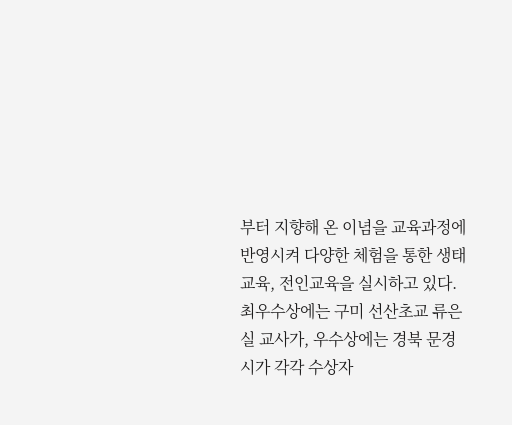부터 지향해 온 이념을 교육과정에 반영시켜 다양한 체험을 통한 생태교육, 전인교육을 실시하고 있다. 최우수상에는 구미 선산초교 류은실 교사가, 우수상에는 경북 문경시가 각각 수상자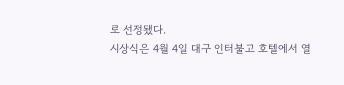로 선정됐다.
시상식은 4월 4일 대구 인터불고 호텔에서 열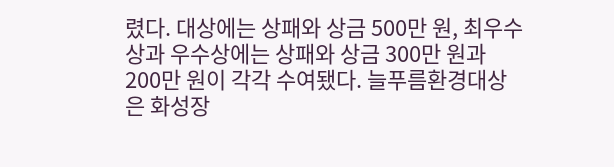렸다. 대상에는 상패와 상금 500만 원, 최우수상과 우수상에는 상패와 상금 300만 원과 200만 원이 각각 수여됐다. 늘푸름환경대상은 화성장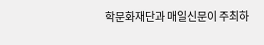학문화재단과 매일신문이 주최하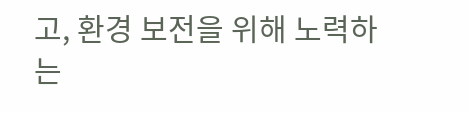고, 환경 보전을 위해 노력하는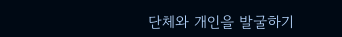단체와 개인을 발굴하기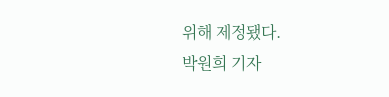위해 제정됐다.
박원희 기자